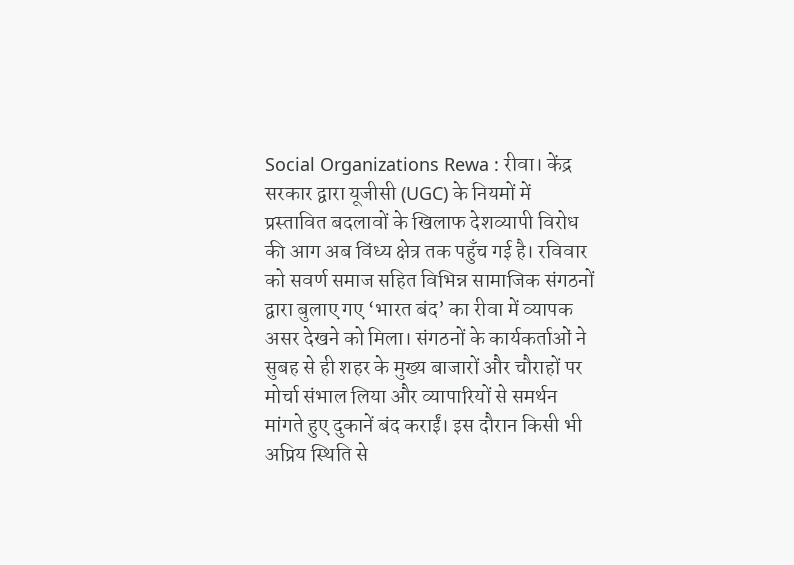Social Organizations Rewa : रीवा। केंद्र सरकार द्वारा यूजीसी (UGC) के नियमों में प्रस्तावित बदलावों के खिलाफ देशव्यापी विरोध की आग अब विंध्य क्षेत्र तक पहुँच गई है। रविवार को सवर्ण समाज सहित विभिन्न सामाजिक संगठनों द्वारा बुलाए गए ‘भारत बंद’ का रीवा में व्यापक असर देखने को मिला। संगठनों के कार्यकर्ताओं ने सुबह से ही शहर के मुख्य बाजारों और चौराहों पर मोर्चा संभाल लिया और व्यापारियों से समर्थन मांगते हुए दुकानें बंद कराईं। इस दौरान किसी भी अप्रिय स्थिति से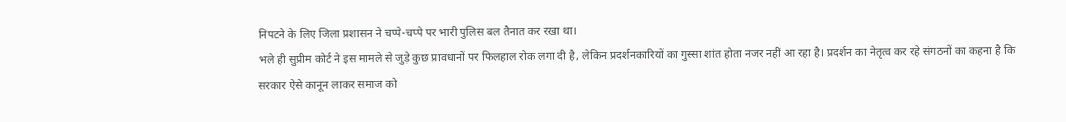निपटने के लिए जिला प्रशासन ने चप्पे-चप्पे पर भारी पुलिस बल तैनात कर रखा था।
भले ही सुप्रीम कोर्ट ने इस मामले से जुड़े कुछ प्रावधानों पर फिलहाल रोक लगा दी है, लेकिन प्रदर्शनकारियों का गुस्सा शांत होता नजर नहीं आ रहा है। प्रदर्शन का नेतृत्व कर रहे संगठनों का कहना है कि सरकार ऐसे कानून लाकर समाज को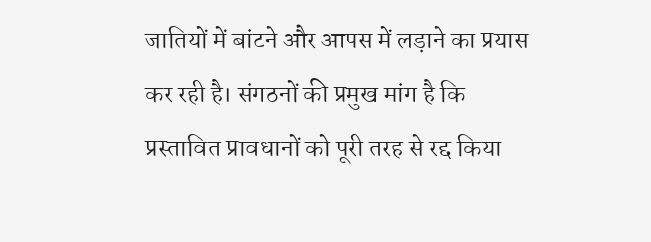जातियों में बांटने और आपस में लड़ाने का प्रयास कर रही है। संगठनों की प्रमुख मांग है कि प्रस्तावित प्रावधानों को पूरी तरह से रद्द किया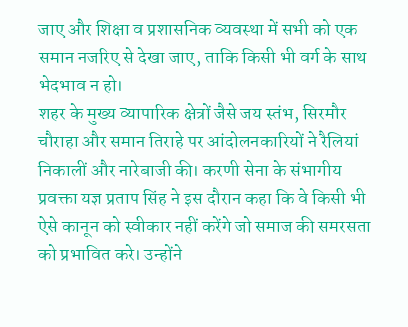जाए और शिक्षा व प्रशासनिक व्यवस्था में सभी को एक समान नजरिए से देखा जाए, ताकि किसी भी वर्ग के साथ भेदभाव न हो।
शहर के मुख्य व्यापारिक क्षेत्रों जैसे जय स्तंभ, सिरमौर चौराहा और समान तिराहे पर आंदोलनकारियों ने रैलियां निकालीं और नारेबाजी की। करणी सेना के संभागीय प्रवक्ता यज्ञ प्रताप सिंह ने इस दौरान कहा कि वे किसी भी ऐसे कानून को स्वीकार नहीं करेंगे जो समाज की समरसता को प्रभावित करे। उन्होंने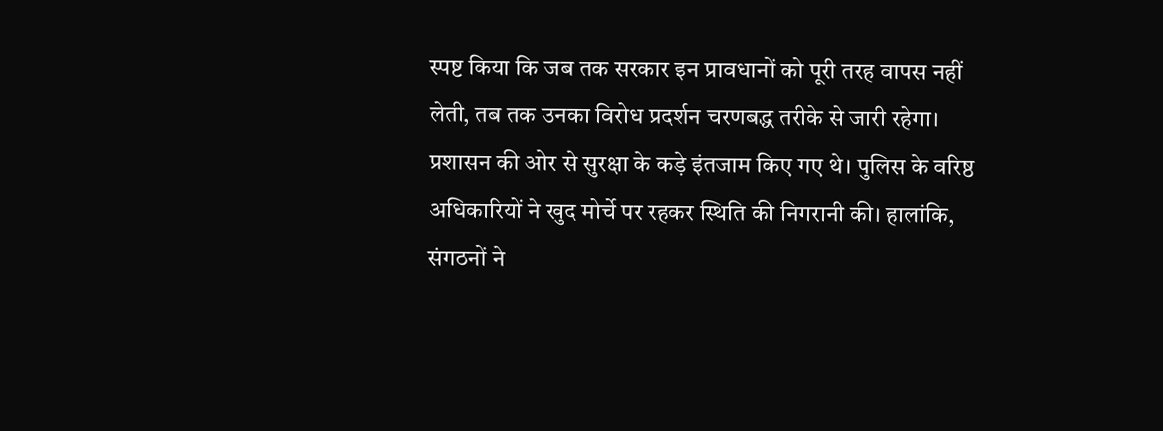स्पष्ट किया कि जब तक सरकार इन प्रावधानों को पूरी तरह वापस नहीं लेती, तब तक उनका विरोध प्रदर्शन चरणबद्ध तरीके से जारी रहेगा।
प्रशासन की ओर से सुरक्षा के कड़े इंतजाम किए गए थे। पुलिस के वरिष्ठ अधिकारियों ने खुद मोर्चे पर रहकर स्थिति की निगरानी की। हालांकि, संगठनों ने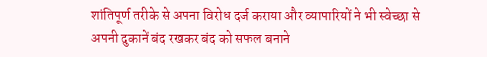शांतिपूर्ण तरीके से अपना विरोध दर्ज कराया और व्यापारियों ने भी स्वेच्छा से अपनी दुकानें बंद रखकर बंद को सफल बनाने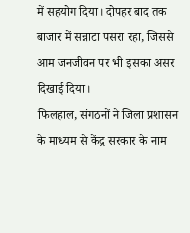में सहयोग दिया। दोपहर बाद तक बाजार में सन्नाटा पसरा रहा, जिससे आम जनजीवन पर भी इसका असर दिखाई दिया।
फिलहाल, संगठनों ने जिला प्रशासन के माध्यम से केंद्र सरकार के नाम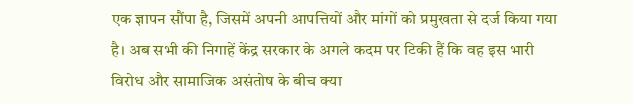एक ज्ञापन सौंपा है, जिसमें अपनी आपत्तियों और मांगों को प्रमुखता से दर्ज किया गया है। अब सभी की निगाहें केंद्र सरकार के अगले कदम पर टिकी हैं कि वह इस भारी विरोध और सामाजिक असंतोष के बीच क्या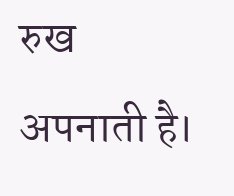रुख अपनाती है।